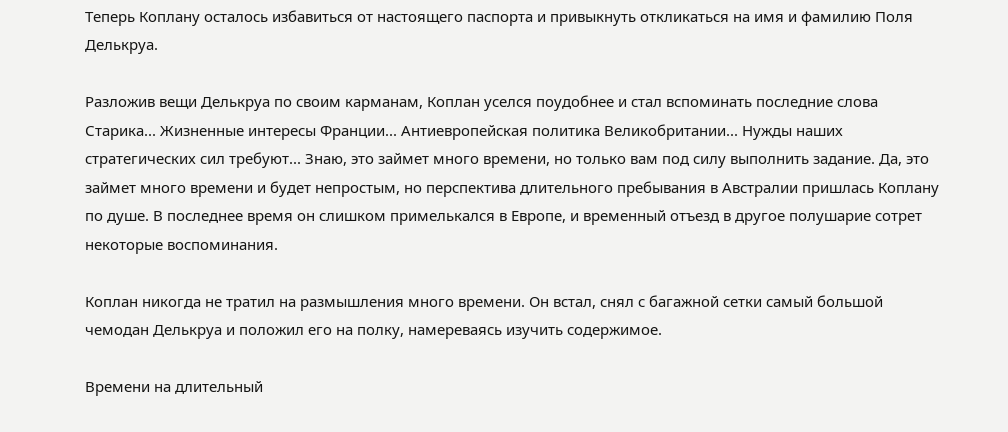Теперь Коплану осталось избавиться от настоящего паспорта и привыкнуть откликаться на имя и фамилию Поля Делькруа.

Разложив вещи Делькруа по своим карманам, Коплан уселся поудобнее и стал вспоминать последние слова Старика... Жизненные интересы Франции... Антиевропейская политика Великобритании... Нужды наших стратегических сил требуют... Знаю, это займет много времени, но только вам под силу выполнить задание. Да, это займет много времени и будет непростым, но перспектива длительного пребывания в Австралии пришлась Коплану по душе. В последнее время он слишком примелькался в Европе, и временный отъезд в другое полушарие сотрет некоторые воспоминания.

Коплан никогда не тратил на размышления много времени. Он встал, снял с багажной сетки самый большой чемодан Делькруа и положил его на полку, намереваясь изучить содержимое.

Времени на длительный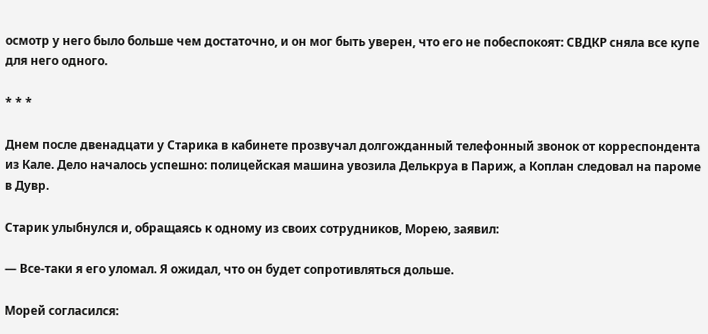осмотр у него было больше чем достаточно, и он мог быть уверен, что его не побеспокоят: СВДКР сняла все купе для него одного.

* * *

Днем после двенадцати у Старика в кабинете прозвучал долгожданный телефонный звонок от корреспондента из Кале. Дело началось успешно: полицейская машина увозила Делькруа в Париж, а Коплан следовал на пароме в Дувр.

Старик улыбнулся и, обращаясь к одному из своих сотрудников, Морею, заявил:

— Все-таки я его уломал. Я ожидал, что он будет сопротивляться дольше.

Морей согласился: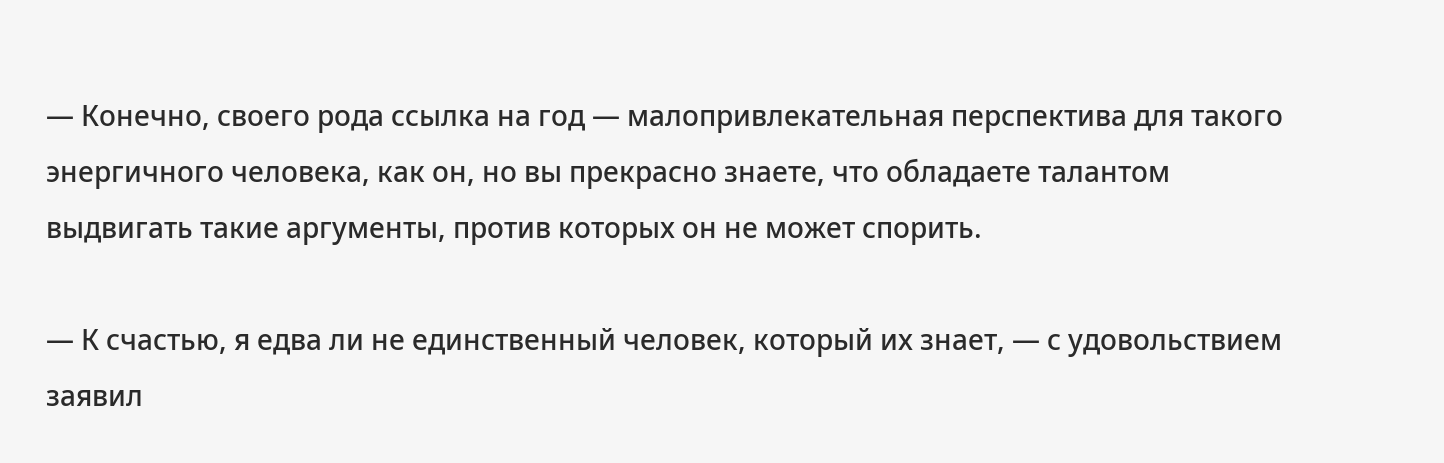— Конечно, своего рода ссылка на год — малопривлекательная перспектива для такого энергичного человека, как он, но вы прекрасно знаете, что обладаете талантом выдвигать такие аргументы, против которых он не может спорить.

— К счастью, я едва ли не единственный человек, который их знает, — с удовольствием заявил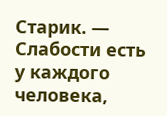Старик. — Слабости есть у каждого человека,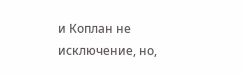и Коплан не исключение, но,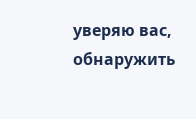уверяю вас, обнаружить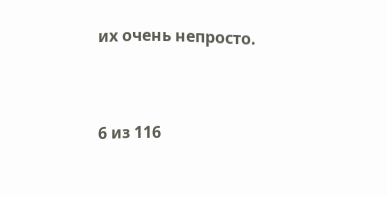их очень непросто.



6 из 116